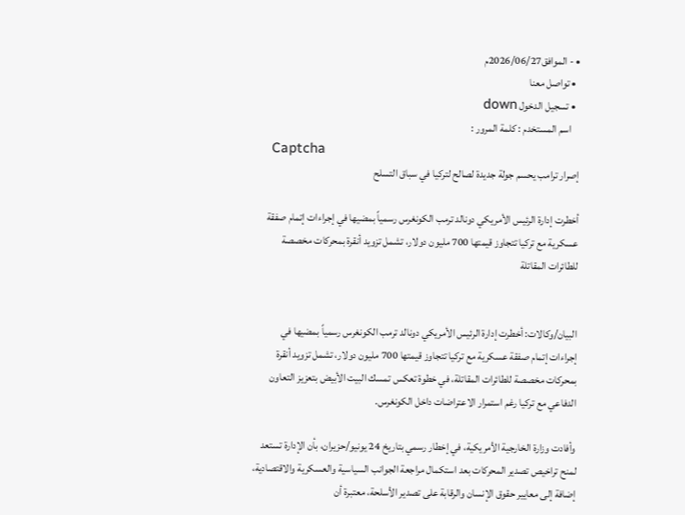• - الموافق2026/06/27م
  • تواصل معنا
  • تسجيل الدخول down
    اسم المستخدم : كلمة المرور :
    Captcha
إصرار ترامب يحسم جولة جديدة لصالح لتركيا في سباق التسلح

أخطرت إدارة الرئيس الأمريكي دونالد ترمب الكونغرس رسمياً بمضيها في إجراءات إتمام صفقة عسكرية مع تركيا تتجاوز قيمتها 700 مليون دولار، تشمل تزويد أنقرة بمحركات مخصصة للطائرات المقاتلة


البيان/وكالات: أخطرت إدارة الرئيس الأمريكي دونالد ترمب الكونغرس رسمياً بمضيها في إجراءات إتمام صفقة عسكرية مع تركيا تتجاوز قيمتها 700 مليون دولار، تشمل تزويد أنقرة بمحركات مخصصة للطائرات المقاتلة، في خطوة تعكس تمسك البيت الأبيض بتعزيز التعاون الدفاعي مع تركيا رغم استمرار الاعتراضات داخل الكونغرس.

وأفادت وزارة الخارجية الأمريكية، في إخطار رسمي بتاريخ 24 يونيو/حزيران، بأن الإدارة تستعد لمنح تراخيص تصدير المحركات بعد استكمال مراجعة الجوانب السياسية والعسكرية والاقتصادية، إضافة إلى معايير حقوق الإنسان والرقابة على تصدير الأسلحة، معتبرة أن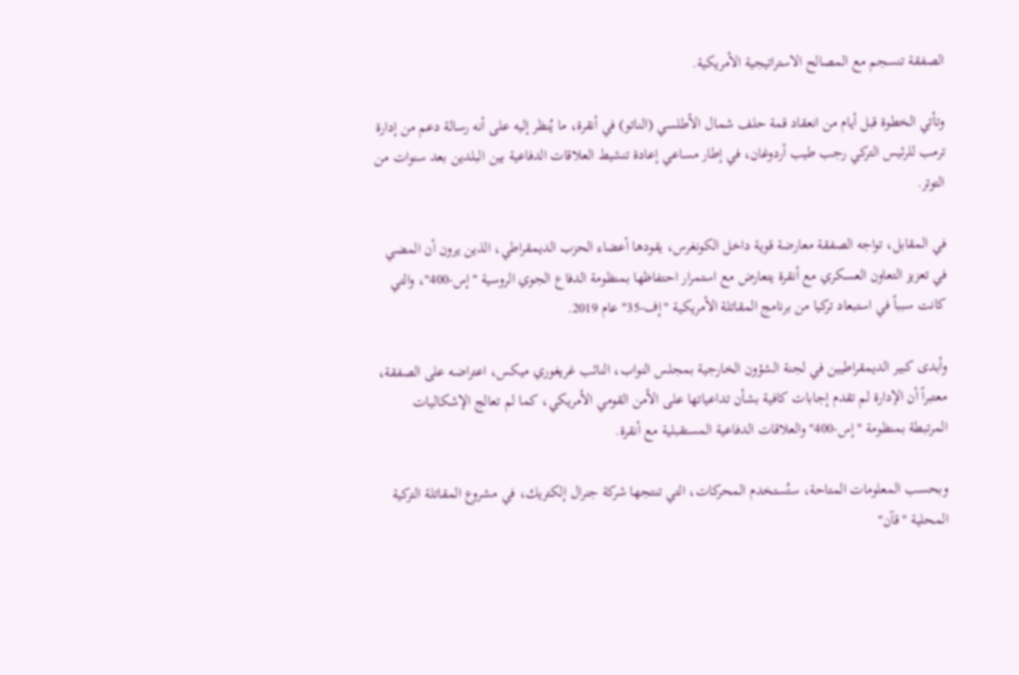الصفقة تنسجم مع المصالح الاستراتيجية الأمريكية.

وتأتي الخطوة قبل أيام من انعقاد قمة حلف شمال الأطلسي (الناتو) في أنقرة، ما يُنظر إليه على أنه رسالة دعم من إدارة ترمب للرئيس التركي رجب طيب أردوغان، في إطار مساعي إعادة تنشيط العلاقات الدفاعية بين البلدين بعد سنوات من التوتر.

في المقابل، تواجه الصفقة معارضة قوية داخل الكونغرس، يقودها أعضاء الحزب الديمقراطي، الذين يرون أن المضي في تعزيز التعاون العسكري مع أنقرة يتعارض مع استمرار احتفاظها بمنظومة الدفاع الجوي الروسية "إس-400"، والتي كانت سبباً في استبعاد تركيا من برنامج المقاتلة الأمريكية "إف-35" عام 2019.

وأبدى كبير الديمقراطيين في لجنة الشؤون الخارجية بمجلس النواب، النائب غريغوري ميكس، اعتراضه على الصفقة، معتبراً أن الإدارة لم تقدم إجابات كافية بشأن تداعياتها على الأمن القومي الأمريكي، كما لم تعالج الإشكاليات المرتبطة بمنظومة "إس-400" والعلاقات الدفاعية المستقبلية مع أنقرة.

وبحسب المعلومات المتاحة، ستُستخدم المحركات، التي تنتجها شركة جنرال إلكتريك، في مشروع المقاتلة التركية المحلية "قآن"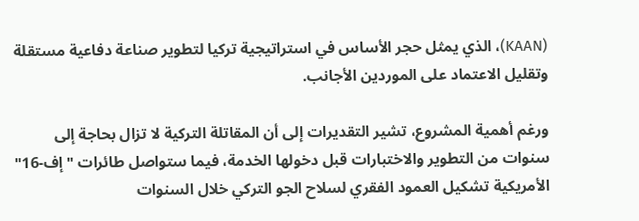(KAAN)، الذي يمثل حجر الأساس في استراتيجية تركيا لتطوير صناعة دفاعية مستقلة وتقليل الاعتماد على الموردين الأجانب.

ورغم أهمية المشروع، تشير التقديرات إلى أن المقاتلة التركية لا تزال بحاجة إلى سنوات من التطوير والاختبارات قبل دخولها الخدمة، فيما ستواصل طائرات "إف-16" الأمريكية تشكيل العمود الفقري لسلاح الجو التركي خلال السنوات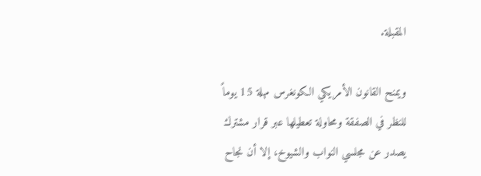المقبلة.

ويمنح القانون الأمريكي الكونغرس مهلة 15 يوماً للنظر في الصفقة ومحاولة تعطيلها عبر قرار مشترك يصدر عن مجلسي النواب والشيوخ، إلا أن نجاح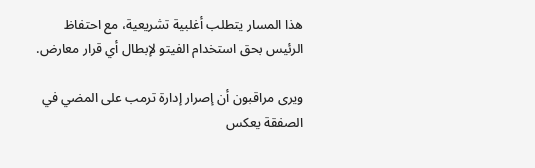هذا المسار يتطلب أغلبية تشريعية، مع احتفاظ الرئيس بحق استخدام الفيتو لإبطال أي قرار معارض.

ويرى مراقبون أن إصرار إدارة ترمب على المضي في الصفقة يعكس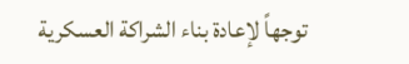توجهاً لإعادة بناء الشراكة العسكرية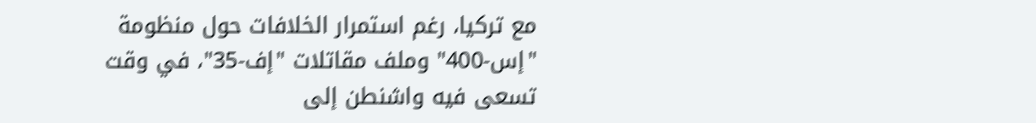مع تركيا، رغم استمرار الخلافات حول منظومة "إس-400" وملف مقاتلات "إف-35"، في وقت تسعى فيه واشنطن إلى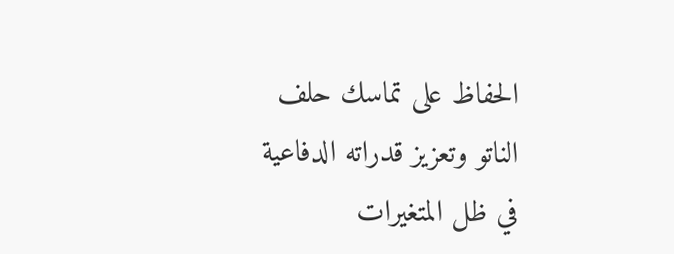الحفاظ على تماسك حلف الناتو وتعزيز قدراته الدفاعية في ظل المتغيرات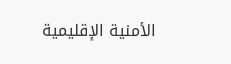الأمنية الإقليمية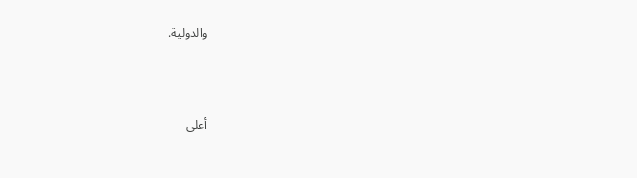والدولية.



أعلى